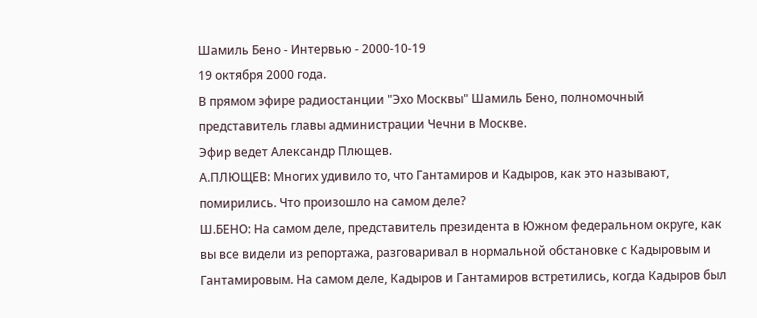Шамиль Бено - Интервью - 2000-10-19
19 октября 2000 года.
В прямом эфире радиостанции "Эхо Москвы" Шамиль Бено, полномочный представитель главы администрации Чечни в Москве.
Эфир ведет Александр Плющев.
А.ПЛЮЩЕВ: Многих удивило то, что Гантамиров и Кадыров, как это называют, помирились. Что произошло на самом деле?
Ш.БЕНО: На самом деле, представитель президента в Южном федеральном округе, как вы все видели из репортажа, разговаривал в нормальной обстановке с Кадыровым и Гантамировым. На самом деле, Кадыров и Гантамиров встретились, когда Кадыров был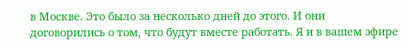в Москве. Это было за несколько дней до этого. И они договорились о том, что будут вместе работать. Я и в вашем эфире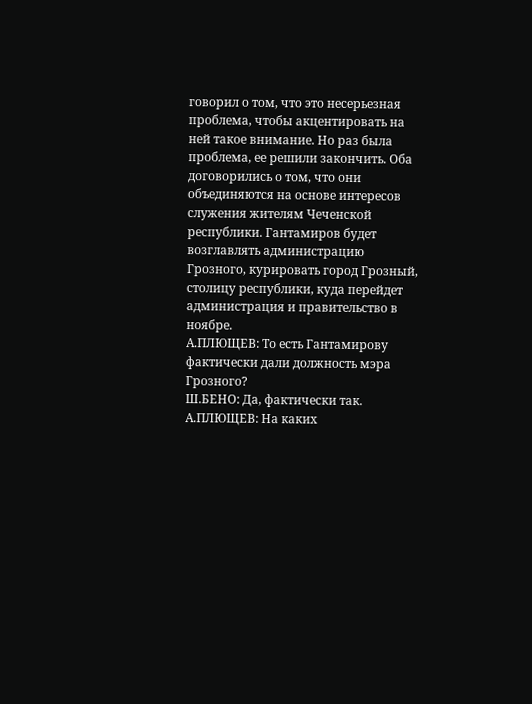говорил о том, что это несерьезная проблема, чтобы акцентировать на ней такое внимание. Но раз была проблема, ее решили закончить. Оба договорились о том, что они объединяются на основе интересов служения жителям Чеченской республики. Гантамиров будет возглавлять администрацию Грозного, курировать город Грозный, столицу республики, куда перейдет администрация и правительство в ноябре.
А.ПЛЮЩЕВ: То есть Гантамирову фактически дали должность мэра Грозного?
Ш.БЕНО: Да, фактически так.
А.ПЛЮЩЕВ: На каких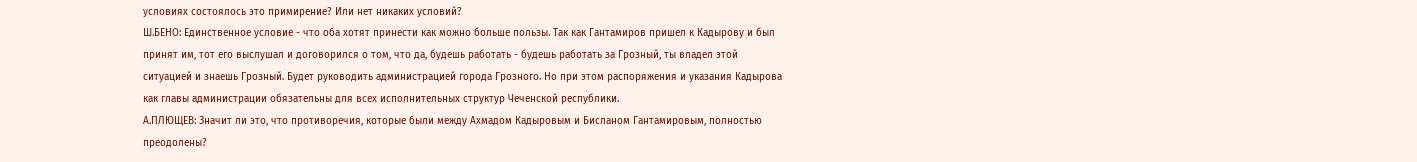условиях состоялось это примирение? Или нет никаких условий?
Ш.БЕНО: Единственное условие - что оба хотят принести как можно больше пользы. Так как Гантамиров пришел к Кадырову и был принят им, тот его выслушал и договорился о том, что да, будешь работать - будешь работать за Грозный, ты владел этой ситуацией и знаешь Грозный. Будет руководить администрацией города Грозного. Но при этом распоряжения и указания Кадырова как главы администрации обязательны для всех исполнительных структур Чеченской республики.
А.ПЛЮЩЕВ: Значит ли это, что противоречия, которые были между Ахмадом Кадыровым и Бисланом Гантамировым, полностью преодолены?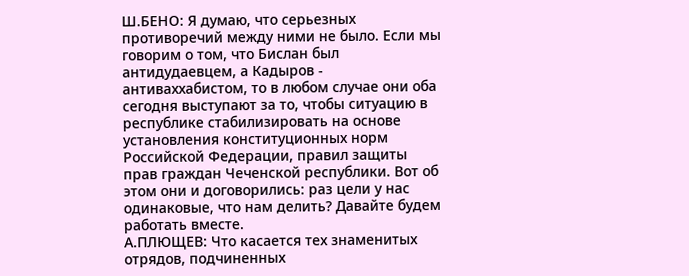Ш.БЕНО: Я думаю, что серьезных противоречий между ними не было. Если мы говорим о том, что Бислан был антидудаевцем, а Кадыров - антиваххабистом, то в любом случае они оба сегодня выступают за то, чтобы ситуацию в республике стабилизировать на основе установления конституционных норм Российской Федерации, правил защиты прав граждан Чеченской республики. Вот об этом они и договорились: раз цели у нас одинаковые, что нам делить? Давайте будем работать вместе.
А.ПЛЮЩЕВ: Что касается тех знаменитых отрядов, подчиненных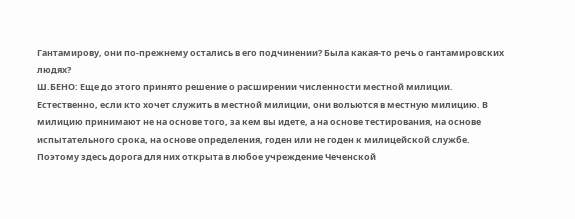Гантамирову, они по-прежнему остались в его подчинении? Была какая-то речь о гантамировских людях?
Ш.БЕНО: Еще до этого принято решение о расширении численности местной милиции. Естественно, если кто хочет служить в местной милиции, они вольются в местную милицию. В милицию принимают не на основе того, за кем вы идете, а на основе тестирования, на основе испытательного срока, на основе определения, годен или не годен к милицейской службе. Поэтому здесь дорога для них открыта в любое учреждение Чеченской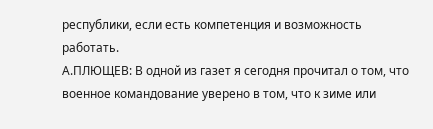республики, если есть компетенция и возможность работать.
А.ПЛЮЩЕВ: В одной из газет я сегодня прочитал о том, что военное командование уверено в том, что к зиме или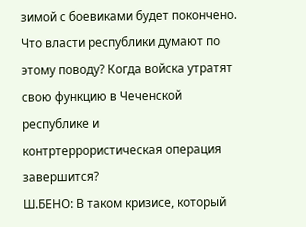зимой с боевиками будет покончено. Что власти республики думают по этому поводу? Когда войска утратят свою функцию в Чеченской республике и контртеррористическая операция завершится?
Ш.БЕНО: В таком кризисе, который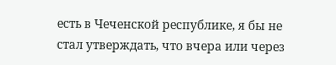есть в Чеченской республике, я бы не стал утверждать, что вчера или через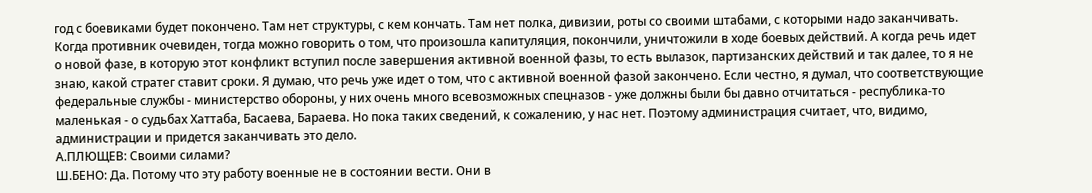год с боевиками будет покончено. Там нет структуры, с кем кончать. Там нет полка, дивизии, роты со своими штабами, с которыми надо заканчивать. Когда противник очевиден, тогда можно говорить о том, что произошла капитуляция, покончили, уничтожили в ходе боевых действий. А когда речь идет о новой фазе, в которую этот конфликт вступил после завершения активной военной фазы, то есть вылазок, партизанских действий и так далее, то я не знаю, какой стратег ставит сроки. Я думаю, что речь уже идет о том, что с активной военной фазой закончено. Если честно, я думал, что соответствующие федеральные службы - министерство обороны, у них очень много всевозможных спецназов - уже должны были бы давно отчитаться - республика-то маленькая - о судьбах Хаттаба, Басаева, Бараева. Но пока таких сведений, к сожалению, у нас нет. Поэтому администрация считает, что, видимо, администрации и придется заканчивать это дело.
А.ПЛЮЩЕВ: Своими силами?
Ш.БЕНО: Да. Потому что эту работу военные не в состоянии вести. Они в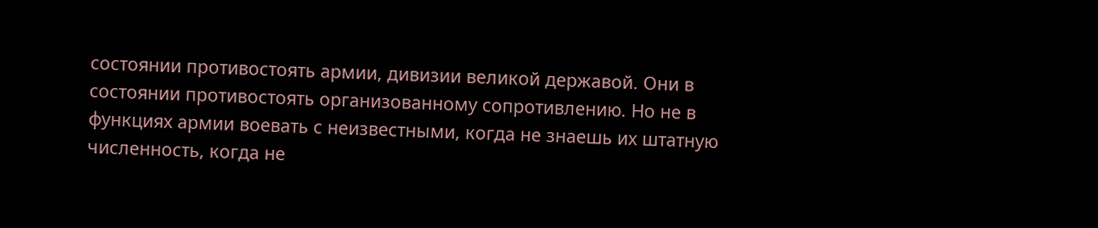состоянии противостоять армии, дивизии великой державой. Они в состоянии противостоять организованному сопротивлению. Но не в функциях армии воевать с неизвестными, когда не знаешь их штатную численность, когда не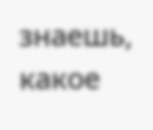знаешь, какое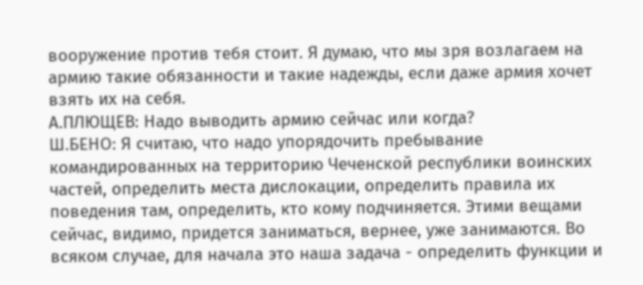вооружение против тебя стоит. Я думаю, что мы зря возлагаем на армию такие обязанности и такие надежды, если даже армия хочет взять их на себя.
А.ПЛЮЩЕВ: Надо выводить армию сейчас или когда?
Ш.БЕНО: Я считаю, что надо упорядочить пребывание командированных на территорию Чеченской республики воинских частей, определить места дислокации, определить правила их поведения там, определить, кто кому подчиняется. Этими вещами сейчас, видимо, придется заниматься, вернее, уже занимаются. Во всяком случае, для начала это наша задача - определить функции и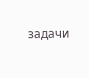задачи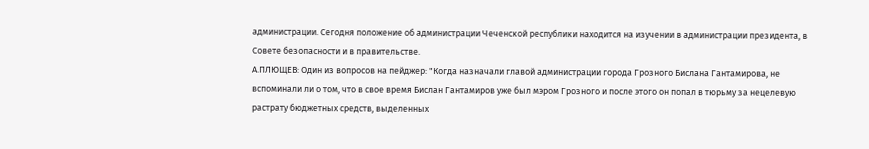администрации. Сегодня положение об администрации Чеченской республики находится на изучении в администрации президента, в Совете безопасности и в правительстве.
А.ПЛЮЩЕВ: Один из вопросов на пейджер: "Когда назначали главой администрации города Грозного Бислана Гантамирова, не вспоминали ли о том, что в свое время Бислан Гантамиров уже был мэром Грозного и после этого он попал в тюрьму за нецелевую растрату бюджетных средств, выделенных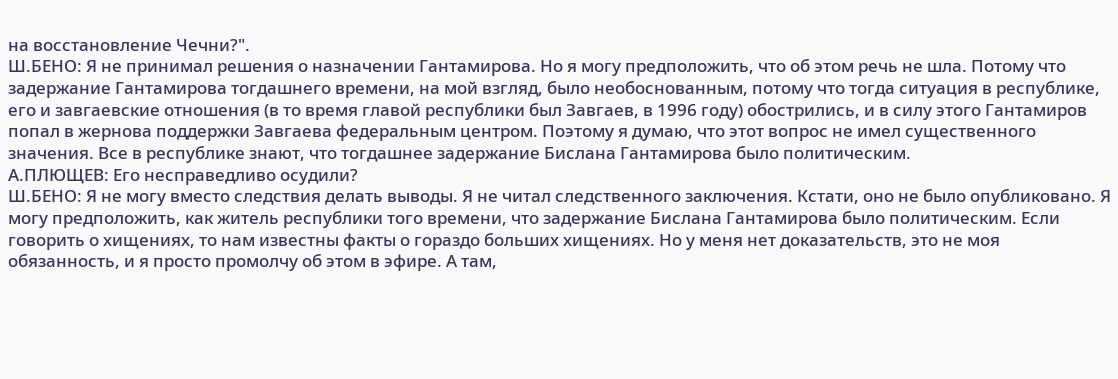на восстановление Чечни?".
Ш.БЕНО: Я не принимал решения о назначении Гантамирова. Но я могу предположить, что об этом речь не шла. Потому что задержание Гантамирова тогдашнего времени, на мой взгляд, было необоснованным, потому что тогда ситуация в республике, его и завгаевские отношения (в то время главой республики был Завгаев, в 1996 году) обострились, и в силу этого Гантамиров попал в жернова поддержки Завгаева федеральным центром. Поэтому я думаю, что этот вопрос не имел существенного значения. Все в республике знают, что тогдашнее задержание Бислана Гантамирова было политическим.
А.ПЛЮЩЕВ: Его несправедливо осудили?
Ш.БЕНО: Я не могу вместо следствия делать выводы. Я не читал следственного заключения. Кстати, оно не было опубликовано. Я могу предположить, как житель республики того времени, что задержание Бислана Гантамирова было политическим. Если говорить о хищениях, то нам известны факты о гораздо больших хищениях. Но у меня нет доказательств, это не моя обязанность, и я просто промолчу об этом в эфире. А там,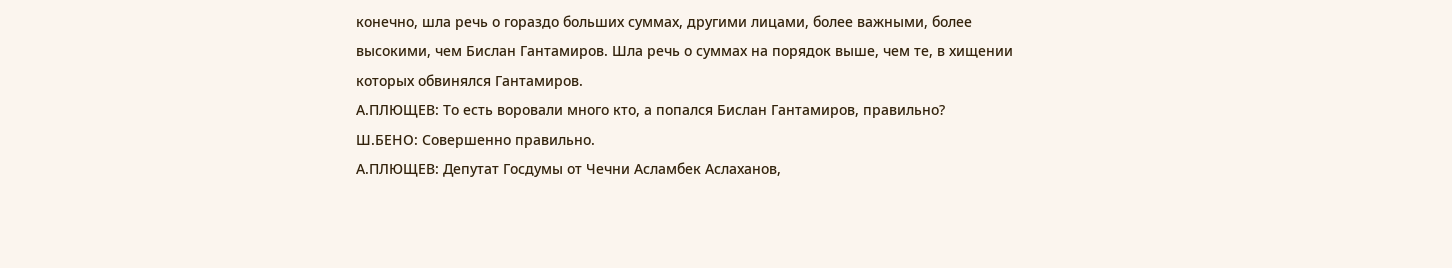конечно, шла речь о гораздо больших суммах, другими лицами, более важными, более высокими, чем Бислан Гантамиров. Шла речь о суммах на порядок выше, чем те, в хищении которых обвинялся Гантамиров.
А.ПЛЮЩЕВ: То есть воровали много кто, а попался Бислан Гантамиров, правильно?
Ш.БЕНО: Совершенно правильно.
А.ПЛЮЩЕВ: Депутат Госдумы от Чечни Асламбек Аслаханов,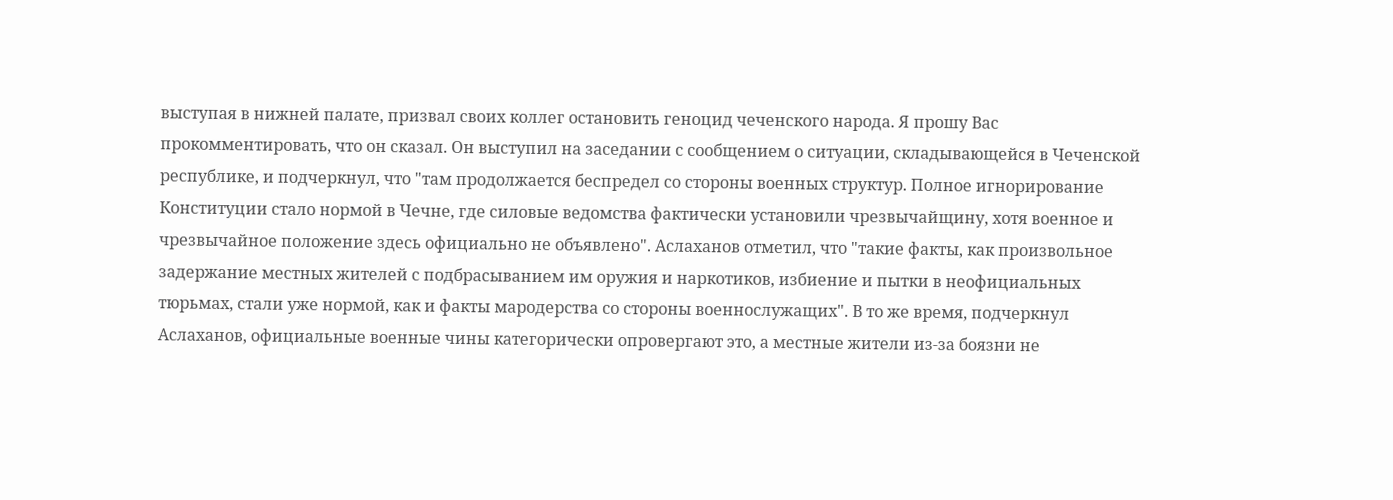выступая в нижней палате, призвал своих коллег остановить геноцид чеченского народа. Я прошу Вас прокомментировать, что он сказал. Он выступил на заседании с сообщением о ситуации, складывающейся в Чеченской республике, и подчеркнул, что "там продолжается беспредел со стороны военных структур. Полное игнорирование Конституции стало нормой в Чечне, где силовые ведомства фактически установили чрезвычайщину, хотя военное и чрезвычайное положение здесь официально не объявлено". Аслаханов отметил, что "такие факты, как произвольное задержание местных жителей с подбрасыванием им оружия и наркотиков, избиение и пытки в неофициальных тюрьмах, стали уже нормой, как и факты мародерства со стороны военнослужащих". В то же время, подчеркнул Аслаханов, официальные военные чины категорически опровергают это, а местные жители из-за боязни не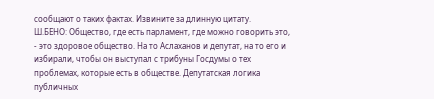сообщают о таких фактах. Извините за длинную цитату.
Ш.БЕНО: Общество, где есть парламент, где можно говорить это, - это здоровое общество. На то Аслаханов и депутат, на то его и избирали, чтобы он выступал с трибуны Госдумы о тех проблемах, которые есть в обществе. Депутатская логика публичных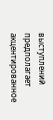выступлений предполагает акцентированное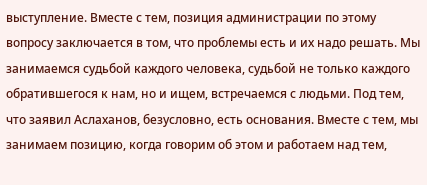выступление. Вместе с тем, позиция администрации по этому вопросу заключается в том, что проблемы есть и их надо решать. Мы занимаемся судьбой каждого человека, судьбой не только каждого обратившегося к нам, но и ищем, встречаемся с людьми. Под тем, что заявил Аслаханов, безусловно, есть основания. Вместе с тем, мы занимаем позицию, когда говорим об этом и работаем над тем,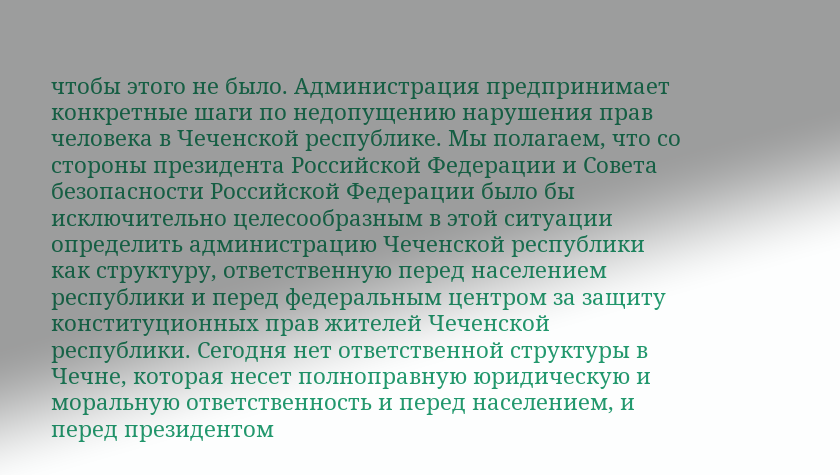чтобы этого не было. Администрация предпринимает конкретные шаги по недопущению нарушения прав человека в Чеченской республике. Мы полагаем, что со стороны президента Российской Федерации и Совета безопасности Российской Федерации было бы исключительно целесообразным в этой ситуации определить администрацию Чеченской республики как структуру, ответственную перед населением республики и перед федеральным центром за защиту конституционных прав жителей Чеченской республики. Сегодня нет ответственной структуры в Чечне, которая несет полноправную юридическую и моральную ответственность и перед населением, и перед президентом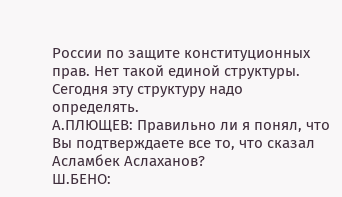России по защите конституционных прав. Нет такой единой структуры. Сегодня эту структуру надо определять.
А.ПЛЮЩЕВ: Правильно ли я понял, что Вы подтверждаете все то, что сказал Асламбек Аслаханов?
Ш.БЕНО: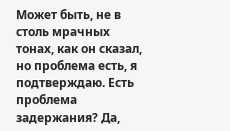Может быть, не в столь мрачных тонах, как он сказал, но проблема есть, я подтверждаю. Есть проблема задержания? Да,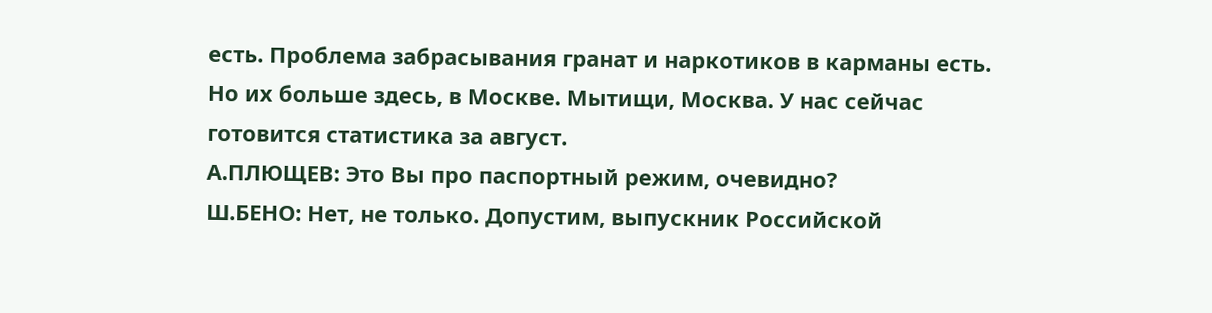есть. Проблема забрасывания гранат и наркотиков в карманы есть. Но их больше здесь, в Москве. Мытищи, Москва. У нас сейчас готовится статистика за август.
А.ПЛЮЩЕВ: Это Вы про паспортный режим, очевидно?
Ш.БЕНО: Нет, не только. Допустим, выпускник Российской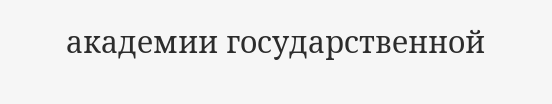академии государственной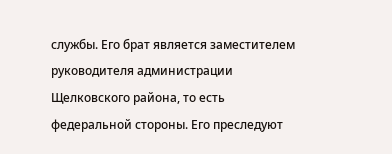службы. Его брат является заместителем руководителя администрации Щелковского района, то есть федеральной стороны. Его преследуют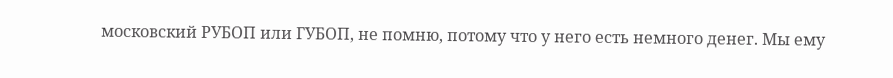московский РУБОП или ГУБОП, не помню, потому что у него есть немного денег. Мы ему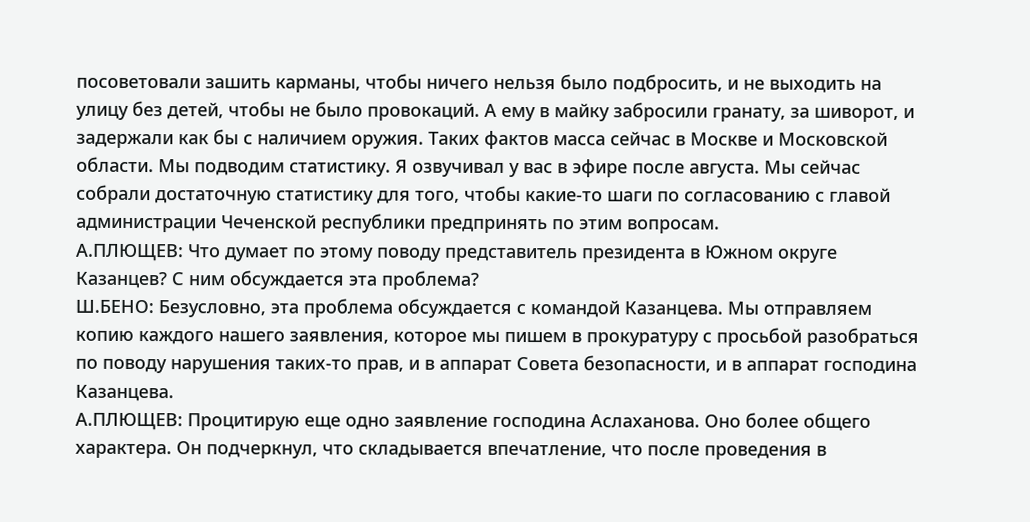посоветовали зашить карманы, чтобы ничего нельзя было подбросить, и не выходить на улицу без детей, чтобы не было провокаций. А ему в майку забросили гранату, за шиворот, и задержали как бы с наличием оружия. Таких фактов масса сейчас в Москве и Московской области. Мы подводим статистику. Я озвучивал у вас в эфире после августа. Мы сейчас собрали достаточную статистику для того, чтобы какие-то шаги по согласованию с главой администрации Чеченской республики предпринять по этим вопросам.
А.ПЛЮЩЕВ: Что думает по этому поводу представитель президента в Южном округе Казанцев? С ним обсуждается эта проблема?
Ш.БЕНО: Безусловно, эта проблема обсуждается с командой Казанцева. Мы отправляем копию каждого нашего заявления, которое мы пишем в прокуратуру с просьбой разобраться по поводу нарушения таких-то прав, и в аппарат Совета безопасности, и в аппарат господина Казанцева.
А.ПЛЮЩЕВ: Процитирую еще одно заявление господина Аслаханова. Оно более общего характера. Он подчеркнул, что складывается впечатление, что после проведения в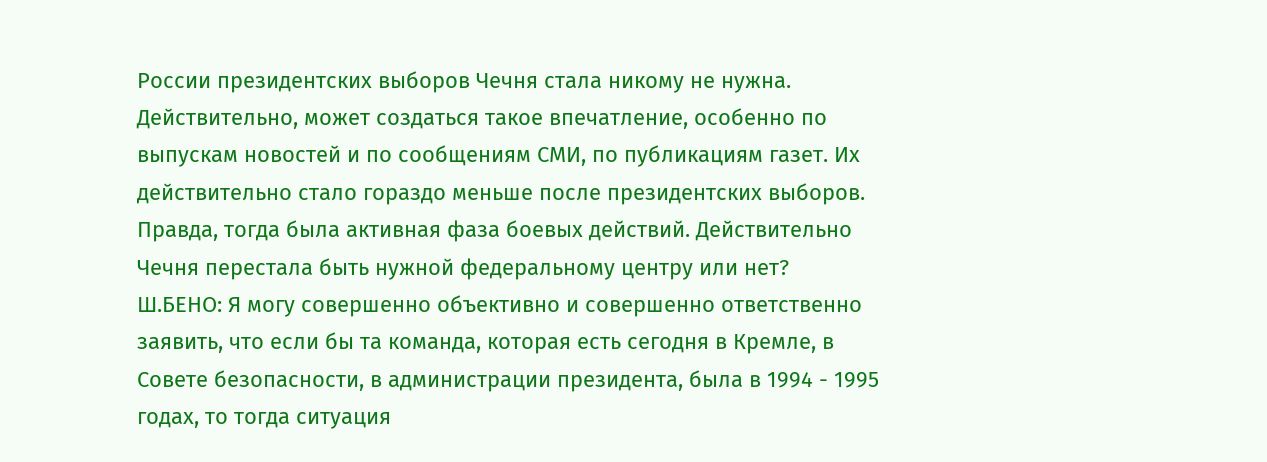России президентских выборов Чечня стала никому не нужна. Действительно, может создаться такое впечатление, особенно по выпускам новостей и по сообщениям СМИ, по публикациям газет. Их действительно стало гораздо меньше после президентских выборов. Правда, тогда была активная фаза боевых действий. Действительно Чечня перестала быть нужной федеральному центру или нет?
Ш.БЕНО: Я могу совершенно объективно и совершенно ответственно заявить, что если бы та команда, которая есть сегодня в Кремле, в Совете безопасности, в администрации президента, была в 1994 - 1995 годах, то тогда ситуация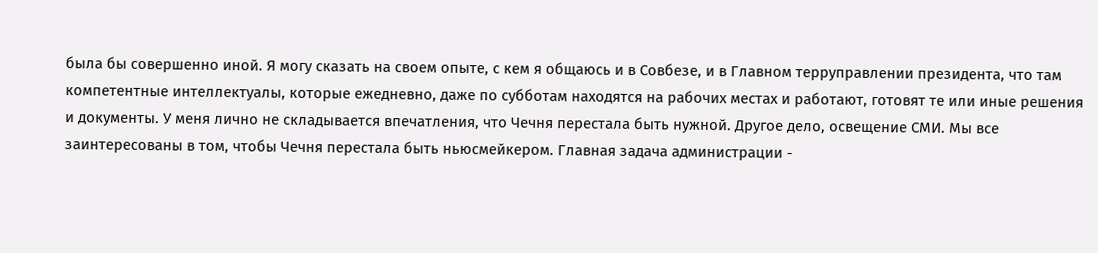была бы совершенно иной. Я могу сказать на своем опыте, с кем я общаюсь и в Совбезе, и в Главном терруправлении президента, что там компетентные интеллектуалы, которые ежедневно, даже по субботам находятся на рабочих местах и работают, готовят те или иные решения и документы. У меня лично не складывается впечатления, что Чечня перестала быть нужной. Другое дело, освещение СМИ. Мы все заинтересованы в том, чтобы Чечня перестала быть ньюсмейкером. Главная задача администрации -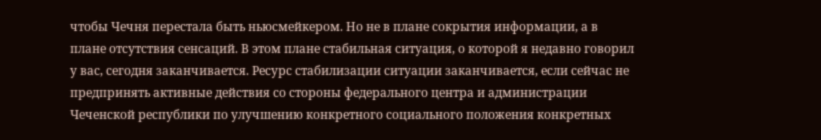чтобы Чечня перестала быть ньюсмейкером. Но не в плане сокрытия информации, а в плане отсутствия сенсаций. В этом плане стабильная ситуация, о которой я недавно говорил у вас, сегодня заканчивается. Ресурс стабилизации ситуации заканчивается, если сейчас не предпринять активные действия со стороны федерального центра и администрации Чеченской республики по улучшению конкретного социального положения конкретных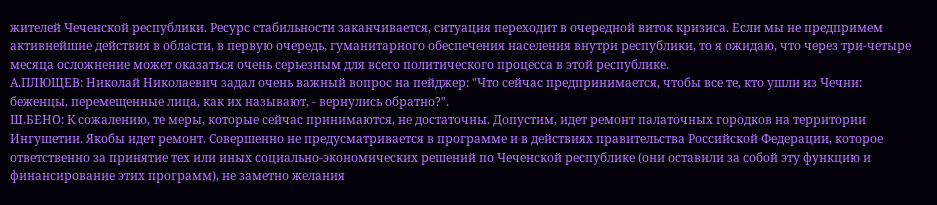жителей Чеченской республики. Ресурс стабильности заканчивается, ситуация переходит в очередной виток кризиса. Если мы не предпримем активнейшие действия в области, в первую очередь, гуманитарного обеспечения населения внутри республики, то я ожидаю, что через три-четыре месяца осложнение может оказаться очень серьезным для всего политического процесса в этой республике.
А.ПЛЮЩЕВ: Николай Николаевич задал очень важный вопрос на пейджер: "Что сейчас предпринимается, чтобы все те, кто ушли из Чечни: беженцы, перемещенные лица, как их называют, - вернулись обратно?".
Ш.БЕНО: К сожалению, те меры, которые сейчас принимаются, не достаточны. Допустим, идет ремонт палаточных городков на территории Ингушетии. Якобы идет ремонт. Совершенно не предусматривается в программе и в действиях правительства Российской Федерации, которое ответственно за принятие тех или иных социально-экономических решений по Чеченской республике (они оставили за собой эту функцию и финансирование этих программ), не заметно желания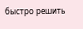быстро решить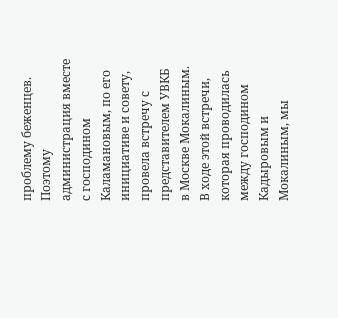проблему беженцев. Поэтому администрация вместе с господином Каламановым, по его инициативе и совету, провела встречу с представителем УВКБ в Москве Мокалиным. В ходе этой встречи, которая проводилась между господином Кадыровым и Мокалиным, мы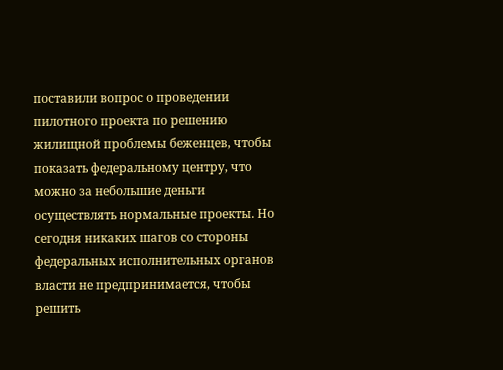поставили вопрос о проведении пилотного проекта по решению жилищной проблемы беженцев, чтобы показать федеральному центру, что можно за небольшие деньги осуществлять нормальные проекты. Но сегодня никаких шагов со стороны федеральных исполнительных органов власти не предпринимается, чтобы решить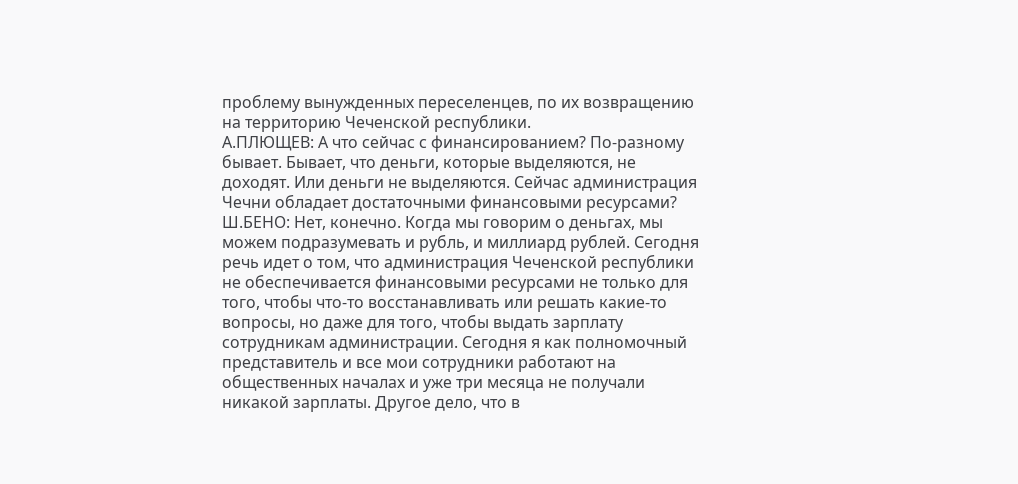проблему вынужденных переселенцев, по их возвращению на территорию Чеченской республики.
А.ПЛЮЩЕВ: А что сейчас с финансированием? По-разному бывает. Бывает, что деньги, которые выделяются, не доходят. Или деньги не выделяются. Сейчас администрация Чечни обладает достаточными финансовыми ресурсами?
Ш.БЕНО: Нет, конечно. Когда мы говорим о деньгах, мы можем подразумевать и рубль, и миллиард рублей. Сегодня речь идет о том, что администрация Чеченской республики не обеспечивается финансовыми ресурсами не только для того, чтобы что-то восстанавливать или решать какие-то вопросы, но даже для того, чтобы выдать зарплату сотрудникам администрации. Сегодня я как полномочный представитель и все мои сотрудники работают на общественных началах и уже три месяца не получали никакой зарплаты. Другое дело, что в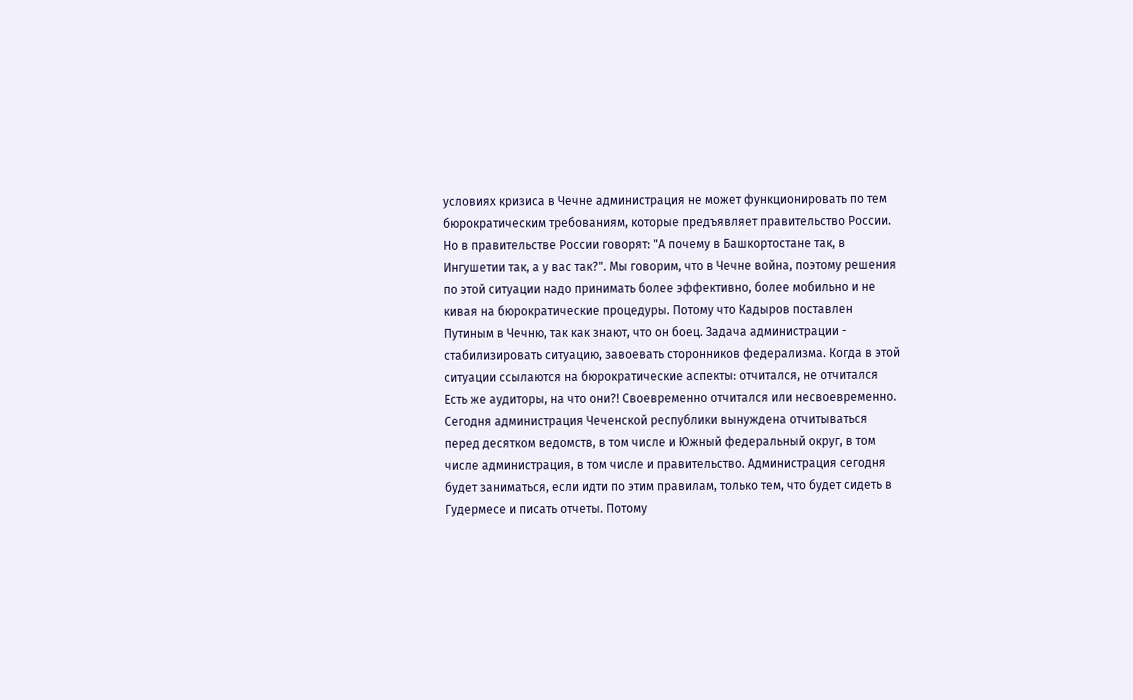условиях кризиса в Чечне администрация не может функционировать по тем бюрократическим требованиям, которые предъявляет правительство России. Но в правительстве России говорят: "А почему в Башкортостане так, в Ингушетии так, а у вас так?". Мы говорим, что в Чечне война, поэтому решения по этой ситуации надо принимать более эффективно, более мобильно и не кивая на бюрократические процедуры. Потому что Кадыров поставлен Путиным в Чечню, так как знают, что он боец. Задача администрации - стабилизировать ситуацию, завоевать сторонников федерализма. Когда в этой ситуации ссылаются на бюрократические аспекты: отчитался, не отчитался Есть же аудиторы, на что они?! Своевременно отчитался или несвоевременно. Сегодня администрация Чеченской республики вынуждена отчитываться перед десятком ведомств, в том числе и Южный федеральный округ, в том числе администрация, в том числе и правительство. Администрация сегодня будет заниматься, если идти по этим правилам, только тем, что будет сидеть в Гудермесе и писать отчеты. Потому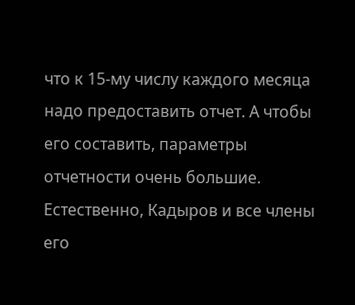что к 15-му числу каждого месяца надо предоставить отчет. А чтобы его составить, параметры отчетности очень большие. Естественно, Кадыров и все члены его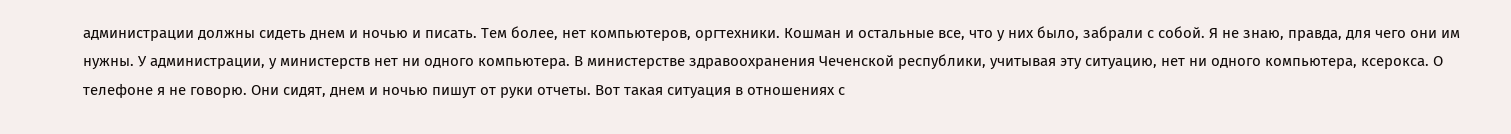администрации должны сидеть днем и ночью и писать. Тем более, нет компьютеров, оргтехники. Кошман и остальные все, что у них было, забрали с собой. Я не знаю, правда, для чего они им нужны. У администрации, у министерств нет ни одного компьютера. В министерстве здравоохранения Чеченской республики, учитывая эту ситуацию, нет ни одного компьютера, ксерокса. О телефоне я не говорю. Они сидят, днем и ночью пишут от руки отчеты. Вот такая ситуация в отношениях с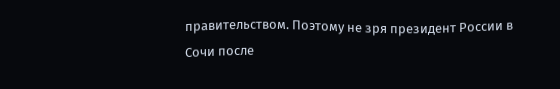правительством. Поэтому не зря президент России в Сочи после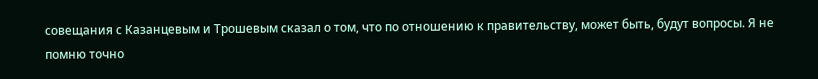совещания с Казанцевым и Трошевым сказал о том, что по отношению к правительству, может быть, будут вопросы. Я не помню точно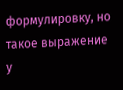формулировку, но такое выражение у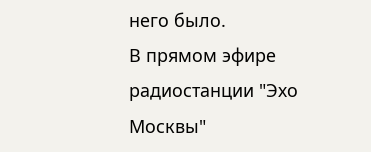него было.
В прямом эфире радиостанции "Эхо Москвы"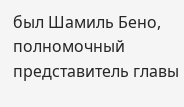был Шамиль Бено, полномочный представитель главы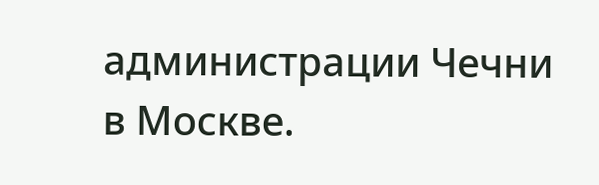администрации Чечни в Москве.